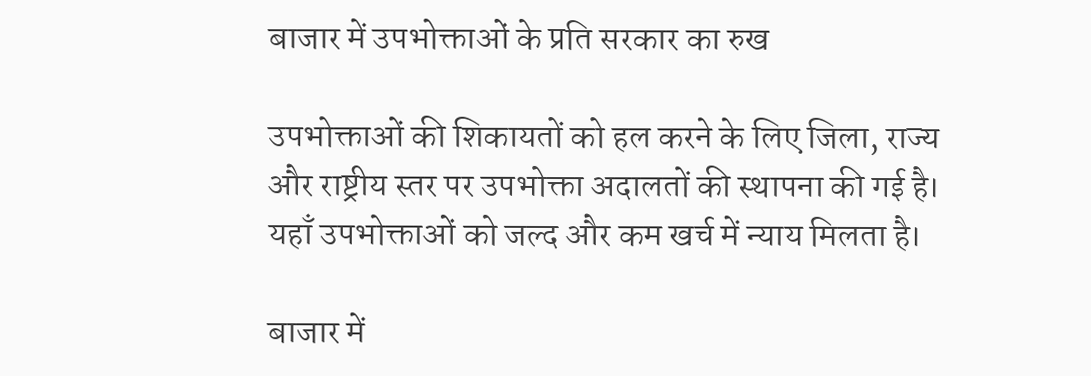बाजार में उपभोक्ताओं के प्रति सरकार का रुख

उपभोक्ताओं की शिकायतों को हल करने के लिए जिला, राज्य और राष्ट्रीय स्तर पर उपभोक्ता अदालतों की स्थापना की गई है। यहाँ उपभोक्ताओं को जल्द और कम खर्च में न्याय मिलता है।

बाजार में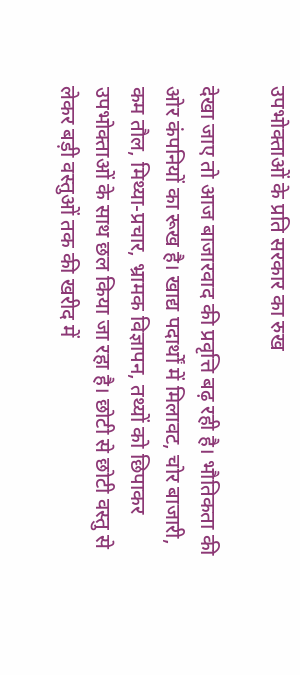उपभोक्ताओं के प्रति सरकार का रुख

देखा जाए तो आज बाजारवाद की प्रवृत्ति बढ़ रही है। भौतिकता की ओर कंपनियों का रूख है। खाद्य पदार्थों में मिलावट, चोर बाजारी, कम तौल, मिथ्या-प्रचार, भ्रामक विज्ञापन, तथ्यों को छिपाकर उपभोक्ताओं के साथ छल किया जा रहा है। छोटी से छोटी वस्तु से लेकर बड़ी वस्तुओं तक की खरीद में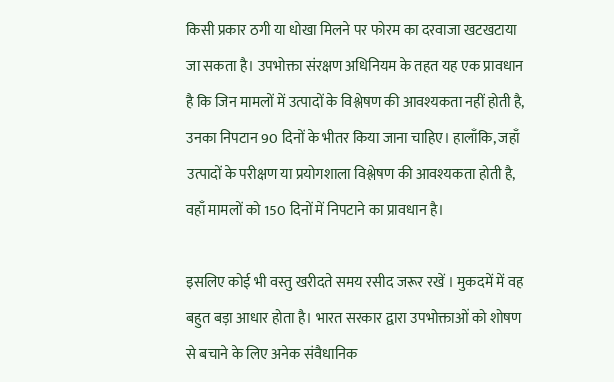किसी प्रकार ठगी या धोखा मिलने पर फोरम का दरवाजा खटखटाया जा सकता है। उपभोक्ता संरक्षण अधिनियम के तहत यह एक प्रावधान है कि जिन मामलों में उत्पादों के विश्लेषण की आवश्यकता नहीं होती है, उनका निपटान 90 दिनों के भीतर किया जाना चाहिए। हालाँकि, जहाँ उत्पादों के परीक्षण या प्रयोगशाला विश्लेषण की आवश्यकता होती है, वहाँ मामलों को 150 दिनों में निपटाने का प्रावधान है।

इसलिए कोई भी वस्तु खरीदते समय रसीद जरूर रखें । मुकदमें में वह बहुत बड़ा आधार होता है। भारत सरकार द्वारा उपभोक्ताओं को शोषण से बचाने के लिए अनेक संवैधानिक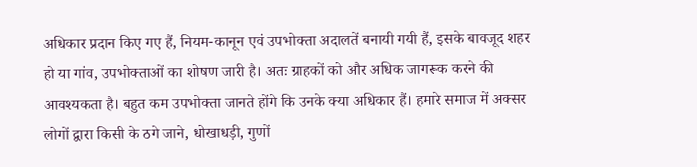अधिकार प्रदान किए गए हैं, नियम-कानून एवं उपभोक्ता अदालतें बनायी गयी हैं, इसके बावजूद शहर हो या गांव, उपभोक्ताओं का शोषण जारी है। अतः ग्राहकों को और अधिक जागरूक करने की आवश्यकता है। बहुत कम उपभोक्ता जानते होंगे कि उनके क्या अधिकार हैं। हमारे समाज में अक्सर लोगों द्वारा किसी के ठगे जाने, धोखाधड़ी, गुणों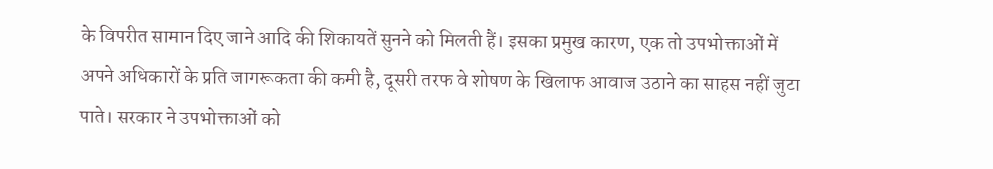के विपरीत सामान दिए जाने आदि की शिकायतें सुनने को मिलती हैं। इसका प्रमुख कारण, एक तो उपभोक्ताओं में अपने अधिकारों के प्रति जागरूकता की कमी है, दूसरी तरफ वे शोषण के खिलाफ आवाज उठाने का साहस नहीं जुटा पाते। सरकार ने उपभोक्ताओं को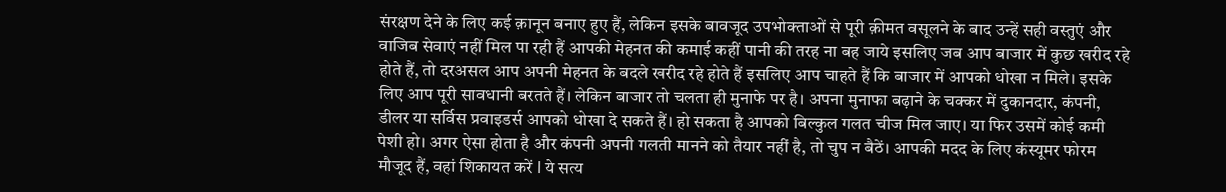संरक्षण देने के लिए कई क़ानून बनाए हुए हैं, लेकिन इसके बावजूद उपभोक्ताओं से पूरी क़ीमत वसूलने के बाद उन्हें सही वस्तुएं और वाजिब सेवाएं नहीं मिल पा रही हैं आपकी मेहनत की कमाई कहीं पानी की तरह ना बह जाये इसलिए जब आप बाजार में कुछ खरीद रहे होते हैं, तो दरअसल आप अपनी मेहनत के बदले खरीद रहे होते हैं इसलिए आप चाहते हैं कि बाजार में आपको धोखा न मिले। इसके लिए आप पूरी सावधानी बरतते हैं। लेकिन बाजार तो चलता ही मुनाफे पर है। अपना मुनाफा बढ़ाने के चक्कर में दुकानदार, कंपनी, डीलर या सर्विस प्रवाइडर्स आपको धोखा दे सकते हैं। हो सकता है आपको बिल्कुल गलत चीज मिल जाए। या फिर उसमें कोई कमी पेशी हो। अगर ऐसा होता है और कंपनी अपनी गलती मानने को तैयार नहीं है, तो चुप न बैठें। आपकी मदद के लिए कंस्यूमर फोरम मौजूद हैं, वहां शिकायत करें l ये सत्य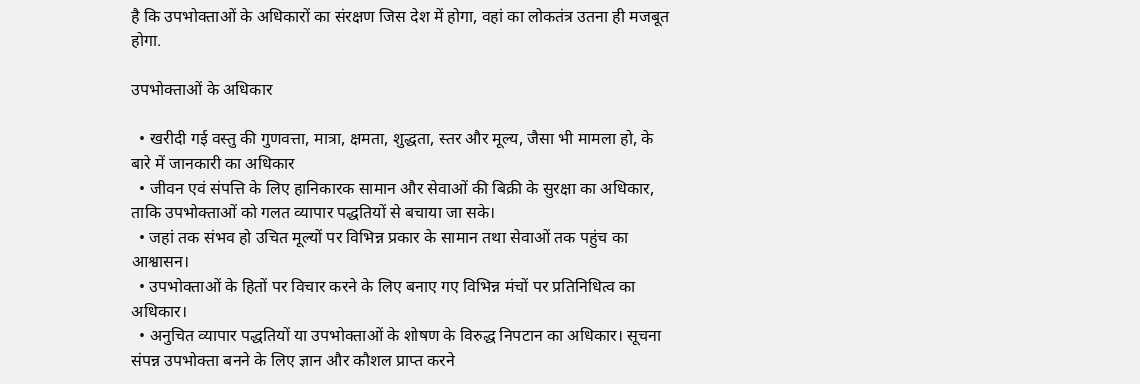है कि उपभोक्ताओं के अधिकारों का संरक्षण जिस देश में होगा, वहां का लोकतंत्र उतना ही मजबूत होगा.

उपभोक्ताओं के अधिकार

  • खरीदी गई वस्तु की गुणवत्ता, मात्रा, क्षमता, शुद्धता, स्तर और मूल्य, जैसा भी मामला हो, के बारे में जानकारी का अधिकार
  • जीवन एवं संपत्ति के लिए हानिकारक सामान और सेवाओं की बिक्री के सुरक्षा का अधिकार, ताकि उपभोक्ताओं को गलत व्यापार पद्धतियों से बचाया जा सके।
  • जहां तक संभव हो उचित मूल्यों पर विभिन्न प्रकार के सामान तथा सेवाओं तक पहुंच का आश्वासन।
  • उपभोक्ताओं के हितों पर विचार करने के लिए बनाए गए विभिन्न मंचों पर प्रतिनिधित्व का अधिकार।
  • अनुचित व्यापार पद्धतियों या उपभोक्ताओं के शोषण के विरुद्ध निपटान का अधिकार। सूचना संपन्न उपभोक्ता बनने के लिए ज्ञान और कौशल प्राप्त करने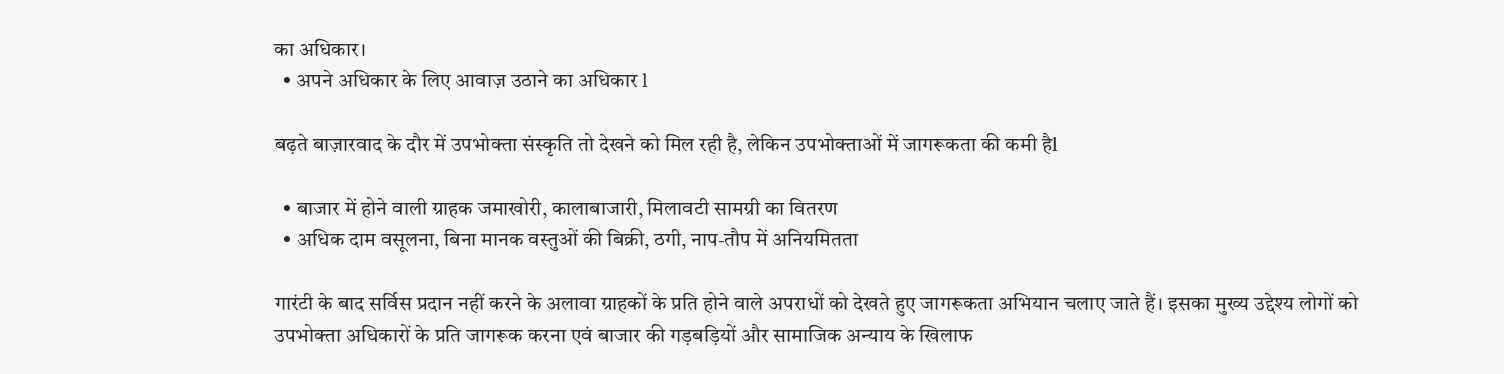का अधिकार।
  • अपने अधिकार के लिए आवाज़ उठाने का अधिकार l

बढ़ते बाज़ारवाद के दौर में उपभोक्ता संस्कृति तो देखने को मिल रही है, लेकिन उपभोक्ताओं में जागरूकता की कमी हैl

  • बाजार में होने वाली ग्राहक जमाखोरी, कालाबाजारी, मिलावटी सामग्री का वितरण
  • अधि‍क दाम वसूलना, बिना मानक वस्तुओं की बिक्री, ठगी, नाप-तौप में अनियमितता

गारंटी के बाद सर्विस प्रदान नहीं करने के अलावा ग्राहकों के प्रति होने वाले अपराधों को देखते हुए जागरूकता अभि‍यान चलाए जाते हैं। इसका मुख्य उद्देश्य लोगों को उपभोक्ता अधिकारों के प्रति जागरूक करना एवं बाजार की गड़बड़ियों और सामाजिक अन्याय के खिलाफ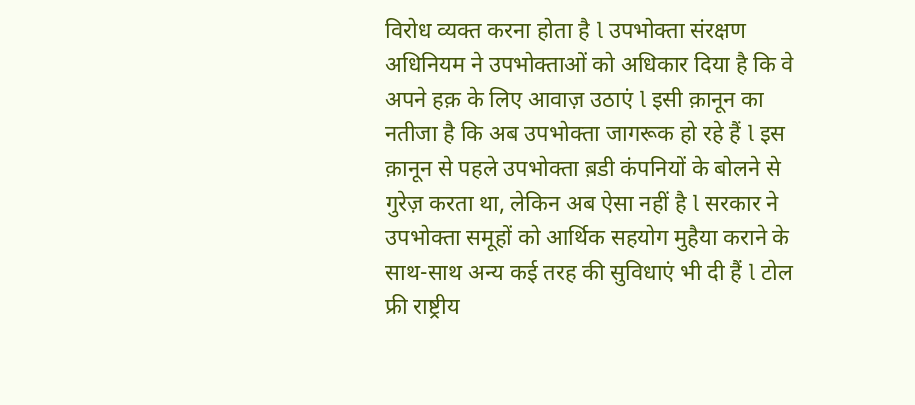विरोध व्यक्त करना होता है l उपभोक्ता संरक्षण अधिनियम ने उपभोक्ताओं को अधिकार दिया है कि वे अपने हक़ के लिए आवाज़ उठाएं l इसी क़ानून का नतीजा है कि अब उपभोक्ता जागरूक हो रहे हैं l इस क़ानून से पहले उपभोक्ता ब़डी कंपनियों के बोलने से गुरेज़ करता था, लेकिन अब ऐसा नहीं है l सरकार ने उपभोक्ता समूहों को आर्थिक सहयोग मुहैया कराने के साथ-साथ अन्य कई तरह की सुविधाएं भी दी हैं l टोल फ्री राष्ट्रीय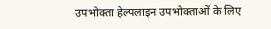उपभोक्ता हेल्पलाइन उपभोक्ताओं के लिए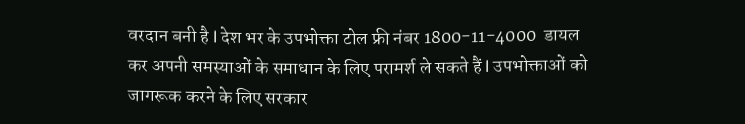वरदान बनी है l देश भर के उपभोक्ता टोल फ्री नंबर 1800-11-4000  डायल कर अपनी समस्याओं के समाधान के लिए परामर्श ले सकते हैं l उपभोक्ताओं को जागरूक करने के लिए सरकार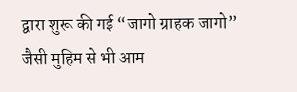द्वारा शुरू की गई “जागो ग्राहक जागो” जैसी मुहिम से भी आम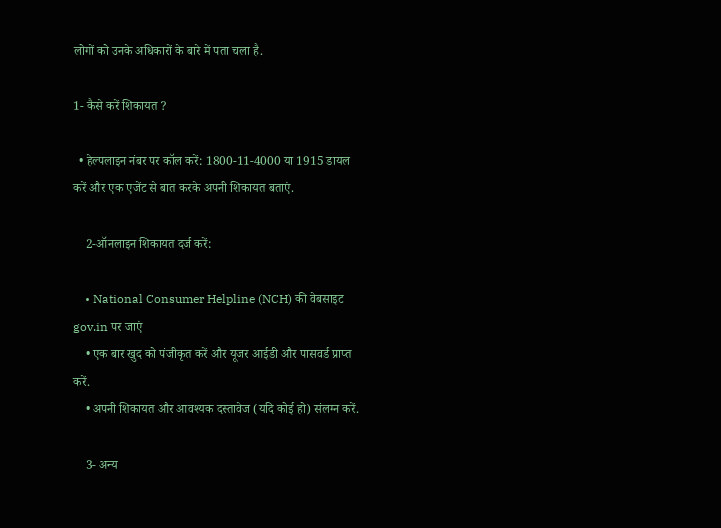लोगों को उनके अधिकारों के बारे में पता चला है.

1- कैसे करें शिकायत ?

  • हेल्पलाइन नंबर पर कॉल करें: 1800-11-4000 या 1915 डायल करें और एक एजेंट से बात करके अपनी शिकायत बताएं.

    2-ऑनलाइन शिकायत दर्ज करें:

    • National Consumer Helpline (NCH) की वेबसाइट gov.in पर जाएं
    • एक बार खुद को पंजीकृत करें और यूजर आईडी और पासवर्ड प्राप्त करें.
    • अपनी शिकायत और आवश्यक दस्तावेज (यदि कोई हो) संलग्न करें.

    3- अन्य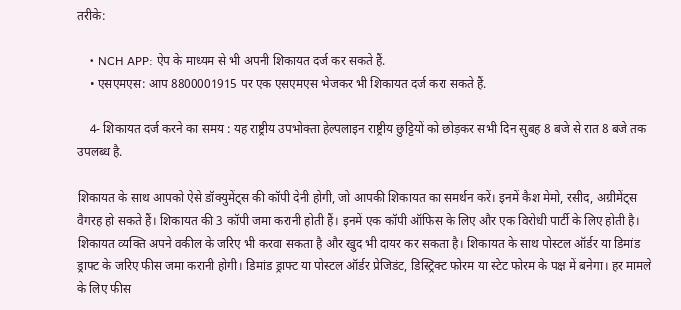तरीके:

    • NCH APP: ऐप के माध्यम से भी अपनी शिकायत दर्ज कर सकते हैं.
    • एसएमएस: आप 8800001915 पर एक एसएमएस भेजकर भी शिकायत दर्ज करा सकते हैं.

    4- शिकायत दर्ज करने का समय : यह राष्ट्रीय उपभोक्ता हेल्पलाइन राष्ट्रीय छुट्टियों को छोड़कर सभी दिन सुबह 8 बजे से रात 8 बजे तक उपलब्ध है.

शिकायत के साथ आपको ऐसे डॉक्युमेंट्स की कॉपी देनी होगी, जो आपकी शिकायत का समर्थन करें। इनमें कैश मेमो, रसीद, अग्रीमेंट्स वैगरह हो सकते हैं। शिकायत की 3 कॉपी जमा करानी होती हैं। इनमें एक कॉपी ऑफिस के लिए और एक विरोधी पार्टी के लिए होती है। शिकायत व्यक्ति अपने वकील के जरिए भी करवा सकता है और खुद भी दायर कर सकता है। शिकायत के साथ पोस्टल ऑर्डर या डिमांड ड्राफ्ट के जरिए फीस जमा करानी होगी। डिमांड ड्राफ्ट या पोस्टल ऑर्डर प्रेजिडंट, डिस्ट्रिक्ट फोरम या स्टेट फोरम के पक्ष में बनेगा। हर मामले के लिए फीस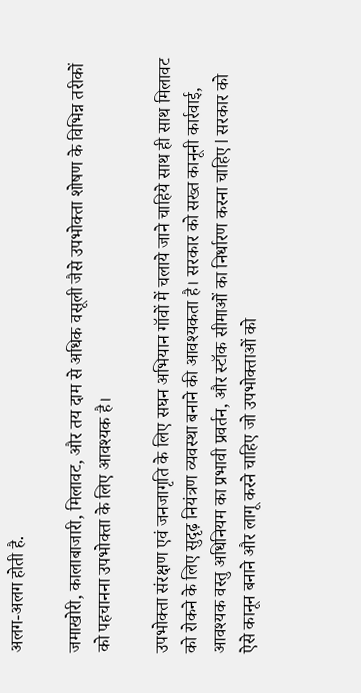अलग-अलग होती है.

जमाखोरी, कालाबाजारी, मिलावट, और तय दाम से अधिक वसूली जैसे उपभोक्ता शोषण के विभिन्न तरीकों को पहचानना उपभोक्ता के लिए आवश्यक है।

उपभोक्ता संरक्षण एवं जनजागृति के लिए सघन अभियान गॉवों में चलाये जाने चाहिये साथ ही साथ मिलावट को रोकने के लिए सुदृढ़ नियंत्रण व्यवस्था बनाने की आवश्यकता है। सरकार को सख्त कानूनी कार्रवाई, आवश्यक वस्तु अधिनियम का प्रभावी प्रवर्तन, और स्टॉक सीमाओं का निर्धारण करना चाहिए l सरकार को ऐसे कानून बनाने और लागू करने चाहिए जो उपभोक्ताओं को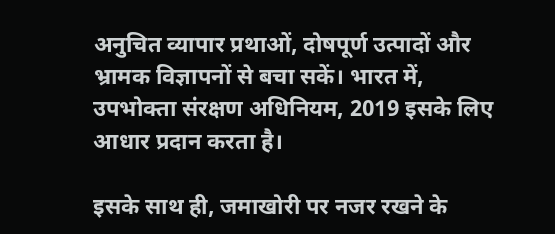अनुचित व्यापार प्रथाओं, दोषपूर्ण उत्पादों और भ्रामक विज्ञापनों से बचा सकें। भारत में, उपभोक्ता संरक्षण अधिनियम, 2019 इसके लिए आधार प्रदान करता है।

इसके साथ ही, जमाखोरी पर नजर रखने के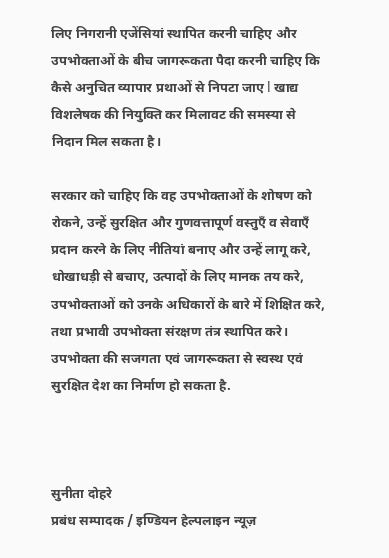लिए निगरानी एजेंसियां स्थापित करनी चाहिए और उपभोक्ताओं के बीच जागरूकता पैदा करनी चाहिए कि कैसे अनुचित व्यापार प्रथाओं से निपटा जाए l खाद्य विशलेषक की नियुक्ति कर मिलावट की समस्या से निदान मिल सकता है।

सरकार को चाहिए कि वह उपभोक्ताओं के शोषण को रोकने, उन्हें सुरक्षित और गुणवत्तापूर्ण वस्तुएँ व सेवाएँ प्रदान करने के लिए नीतियां बनाए और उन्हें लागू करे, धोखाधड़ी से बचाए, उत्पादों के लिए मानक तय करे, उपभोक्ताओं को उनके अधिकारों के बारे में शिक्षित करे, तथा प्रभावी उपभोक्ता संरक्षण तंत्र स्थापित करे। उपभोक्ता की सजगता एवं जागरूकता से स्वस्थ एवं सुरक्षित देश का निर्माण हो सकता है.



सुनीता दोहरे
प्रबंध सम्पादक / इण्डियन हेल्पलाइन न्यूज़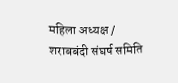महिला अध्यक्ष / शराबबंदी संघर्ष समिति